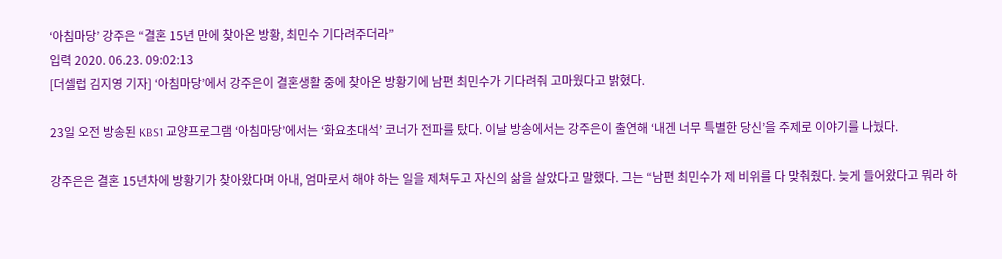‘아침마당’ 강주은 “결혼 15년 만에 찾아온 방황, 최민수 기다려주더라”
입력 2020. 06.23. 09:02:13
[더셀럽 김지영 기자] ‘아침마당’에서 강주은이 결혼생활 중에 찾아온 방황기에 남편 최민수가 기다려줘 고마웠다고 밝혔다.

23일 오전 방송된 KBS1 교양프로그램 ‘아침마당’에서는 ‘화요초대석’ 코너가 전파를 탔다. 이날 방송에서는 강주은이 출연해 ‘내겐 너무 특별한 당신’을 주제로 이야기를 나눴다.

강주은은 결혼 15년차에 방황기가 찾아왔다며 아내, 엄마로서 해야 하는 일을 제쳐두고 자신의 삶을 살았다고 말했다. 그는 “남편 최민수가 제 비위를 다 맞춰줬다. 늦게 들어왔다고 뭐라 하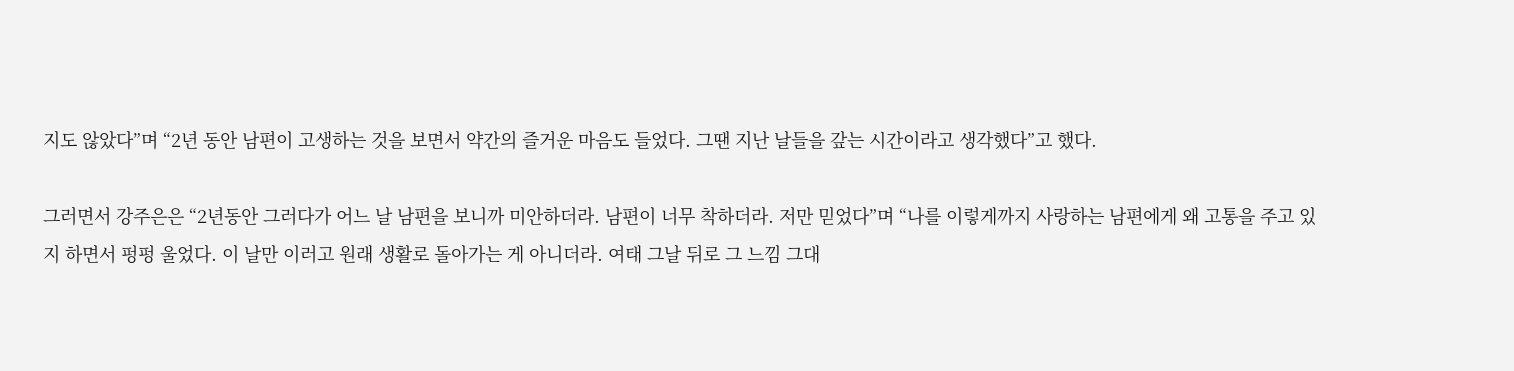지도 않았다”며 “2년 동안 남편이 고생하는 것을 보면서 약간의 즐거운 마음도 들었다. 그땐 지난 날들을 갚는 시간이라고 생각했다”고 했다.

그러면서 강주은은 “2년동안 그러다가 어느 날 남편을 보니까 미안하더라. 남편이 너무 착하더라. 저만 믿었다”며 “나를 이렇게까지 사랑하는 남편에게 왜 고통을 주고 있지 하면서 펑펑 울었다. 이 날만 이러고 원래 생활로 돌아가는 게 아니더라. 여태 그날 뒤로 그 느낌 그대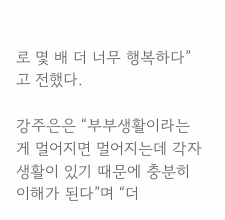로 몇 배 더 너무 행복하다”고 전했다.

강주은은 “부부생활이라는 게 멀어지면 멀어지는데 각자 생활이 있기 때문에 충분히 이해가 된다”며 “더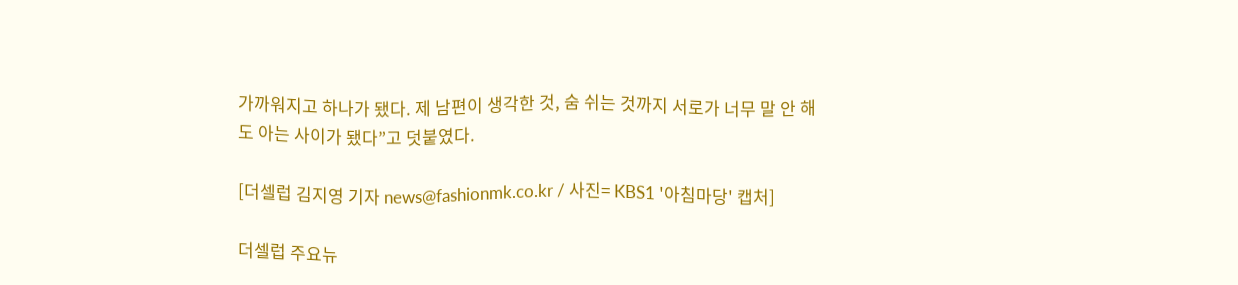가까워지고 하나가 됐다. 제 남편이 생각한 것, 숨 쉬는 것까지 서로가 너무 말 안 해도 아는 사이가 됐다”고 덧붙였다.

[더셀럽 김지영 기자 news@fashionmk.co.kr / 사진= KBS1 '아침마당' 캡처]

더셀럽 주요뉴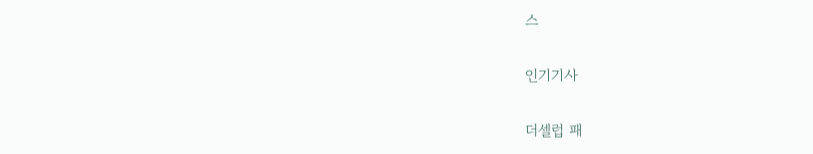스

인기기사

더셀럽 패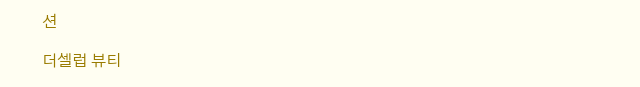션

더셀럽 뷰티